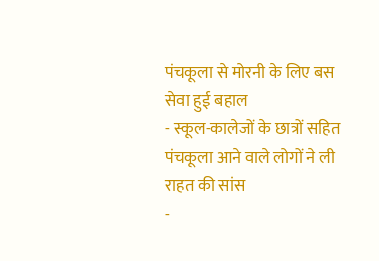पंचकूला से मोरनी के लिए बस सेवा हुई बहाल
- स्कूल-कालेजों के छात्रों सहित पंचकूला आने वाले लोगों ने ली राहत की सांस
-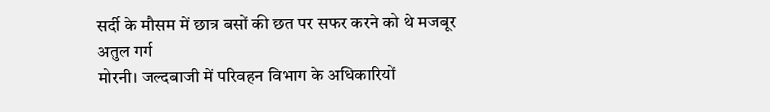सर्दी के मौसम में छात्र बसों की छत पर सफर करने को थे मजबूर
अतुल गर्ग
मोरनी। जल्दबाजी में परिवहन विभाग के अधिकारियों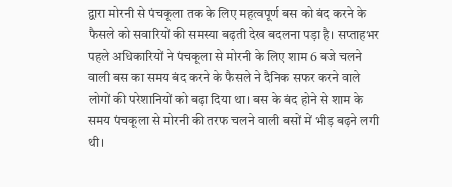द्वारा मोरनी से पंचकूला तक के लिए महत्वपूर्ण बस को बंद करने के फैसले को सवारियों की समस्या बढ़ती देख बदलना पड़ा है। सप्ताहभर पहले अधिकारियों ने पंचकूला से मोरनी के लिए शाम 6 बजे चलने वाली बस का समय बंद करने के फैसले ने दैनिक सफर करने वाले लोगों की परेशानियों को बढ़ा दिया था। बस के बंद होने से शाम के समय पंचकूला से मोरनी की तरफ चलने वाली बसों में भीड़ बढ़ने लगी थी।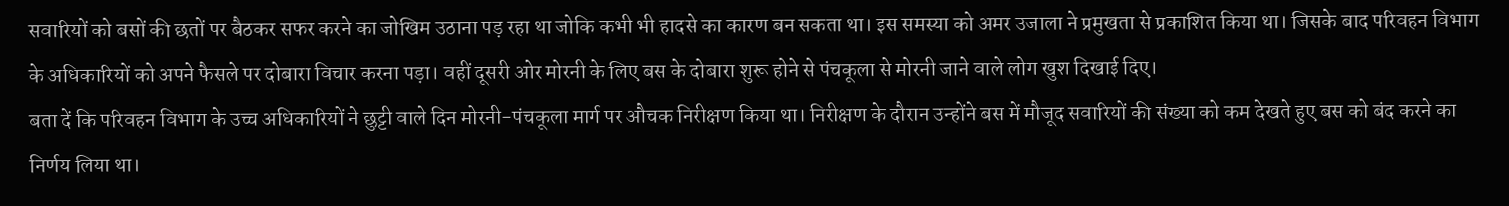सवारियों को बसों की छतों पर बैठकर सफर करने का जोखिम उठाना पड़ रहा था जोकि कभी भी हादसे का कारण बन सकता था। इस समस्या को अमर उजाला ने प्रमुखता से प्रकाशित किया था। जिसके बाद परिवहन विभाग के अधिकारियों को अपने फैसले पर दोबारा विचार करना पड़ा। वहीं दूसरी ओर मोरनी के लिए बस के दोबारा शुरू होने से पंचकूला से मोरनी जाने वाले लोग खुश दिखाई दिए।
बता दें कि परिवहन विभाग के उच्च अधिकारियों ने छुट्टी वाले दिन मोरनी-पंचकूला मार्ग पर औचक निरीक्षण किया था। निरीक्षण के दौरान उन्होंने बस में मौजूद सवारियों की संख्या को कम देखते हुए बस को बंद करने का निर्णय लिया था।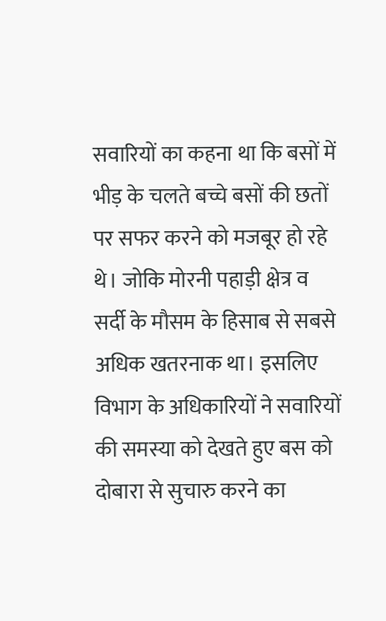सवारियों का कहना था कि बसों में भीड़ के चलते बच्चे बसों की छतों पर सफर करने को मजबूर हो रहे थे। जोकि मोरनी पहाड़ी क्षेत्र व सर्दी के मौसम के हिसाब से सबसे अधिक खतरनाक था। इसलिए विभाग के अधिकारियों ने सवारियों की समस्या को देखते हुए बस को दोबारा से सुचारु करने का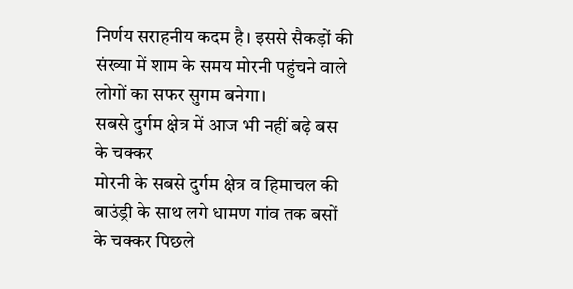निर्णय सराहनीय कदम है। इससे सैकड़ों की संख्या में शाम के समय मोरनी पहुंचने वाले लोगों का सफर सुगम बनेगा।
सबसे दुर्गम क्षेत्र में आज भी नहीं बढ़े बस के चक्कर
मोरनी के सबसे दुर्गम क्षेत्र व हिमाचल की बाउंड्री के साथ लगे धामण गांव तक बसों के चक्कर पिछले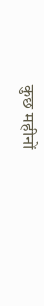कुछ महीनों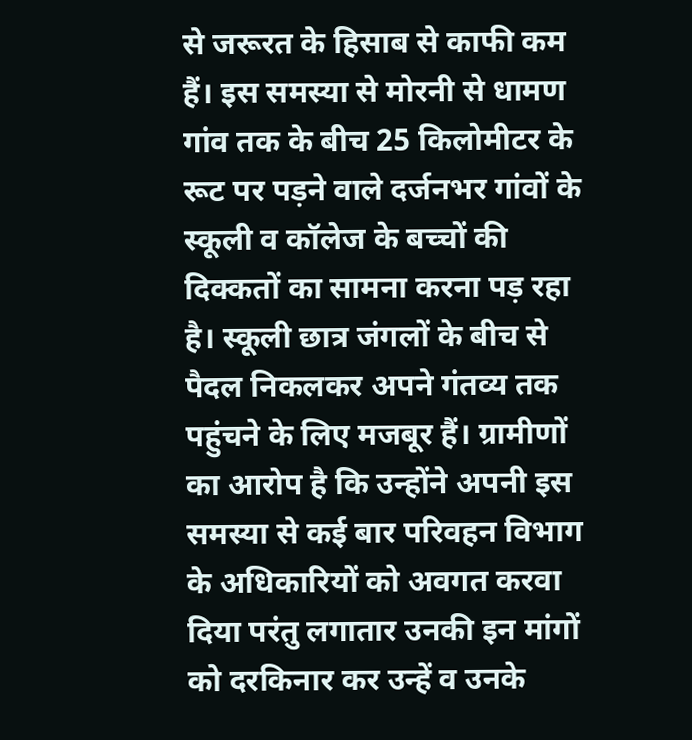से जरूरत के हिसाब से काफी कम हैं। इस समस्या से मोरनी से धामण गांव तक के बीच 25 किलोमीटर के रूट पर पड़ने वाले दर्जनभर गांवों के स्कूली व कॉलेज के बच्चों की दिक्कतों का सामना करना पड़ रहा है। स्कूली छात्र जंगलों के बीच से पैदल निकलकर अपने गंतव्य तक पहुंचने के लिए मजबूर हैं। ग्रामीणों का आरोप है कि उन्होंने अपनी इस समस्या से कई बार परिवहन विभाग के अधिकारियों को अवगत करवा दिया परंतु लगातार उनकी इन मांगों को दरकिनार कर उन्हें व उनके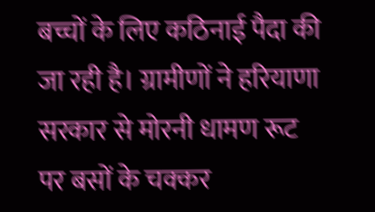बच्चों के लिए कठिनाई पैदा की जा रही है। ग्रामीणों ने हरियाणा सरकार से मोरनी धामण रूट पर बसों के चक्कर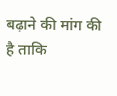बढ़ाने की मांग की है ताकि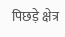पिछड़े क्षेत्र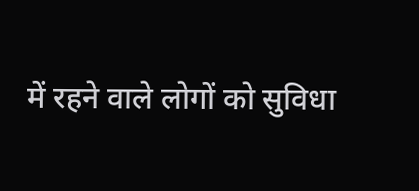में रहने वाले लोगों को सुविधा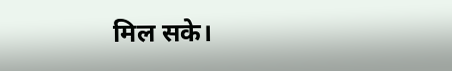मिल सके।